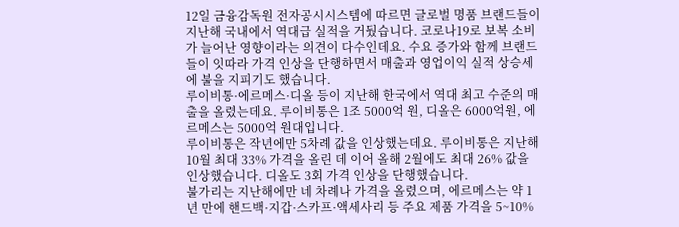12일 금융감독원 전자공시시스템에 따르면 글로벌 명품 브랜드들이 지난해 국내에서 역대급 실적을 거뒀습니다. 코로나19로 보복 소비가 늘어난 영향이라는 의견이 다수인데요. 수요 증가와 함께 브랜드들이 잇따라 가격 인상을 단행하면서 매출과 영업이익 실적 상승세에 불을 지피기도 했습니다.
루이비통·에르메스·디올 등이 지난해 한국에서 역대 최고 수준의 매출을 올렸는데요. 루이비통은 1조 5000억 원, 디올은 6000억원, 에르메스는 5000억 원대입니다.
루이비통은 작년에만 5차례 값을 인상했는데요. 루이비통은 지난해 10월 최대 33% 가격을 올린 데 이어 올해 2월에도 최대 26% 값을 인상했습니다. 디올도 3회 가격 인상을 단행했습니다.
불가리는 지난해에만 네 차례나 가격을 올렸으며, 에르메스는 약 1년 만에 핸드백·지갑·스카프·액세사리 등 주요 제품 가격을 5~10%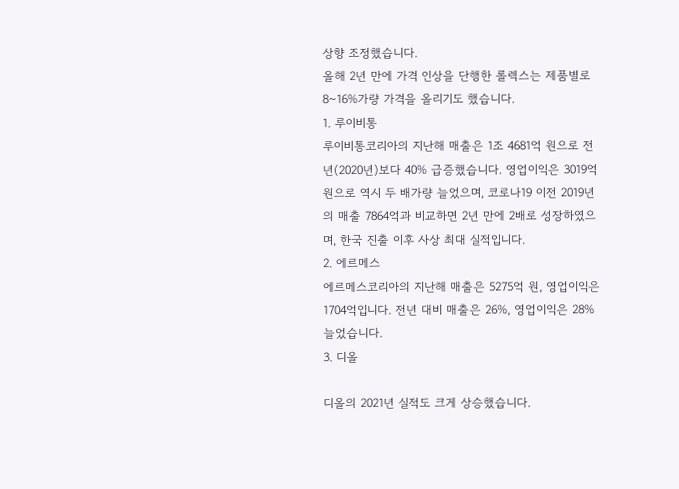상향 조정했습니다.
올해 2년 만에 가격 인상을 단행한 롤렉스는 제품별로 8~16%가량 가격을 올리기도 했습니다.
1. 루이비통
루이비통코리아의 지난해 매출은 1조 4681억 원으로 전년(2020년)보다 40% 급증했습니다. 영업이익은 3019억 원으로 역시 두 배가량 늘었으며, 코로나19 이전 2019년의 매출 7864억과 비교하면 2년 만에 2배로 성장하였으며, 한국 진출 이후 사상 최대 실적입니다.
2. 에르메스
에르메스코리아의 지난해 매출은 5275억 원, 영업이익은 1704억입니다. 전년 대비 매출은 26%, 영업이익은 28% 늘었습니다.
3. 디올

디올의 2021년 실적도 크게 상승했습니다.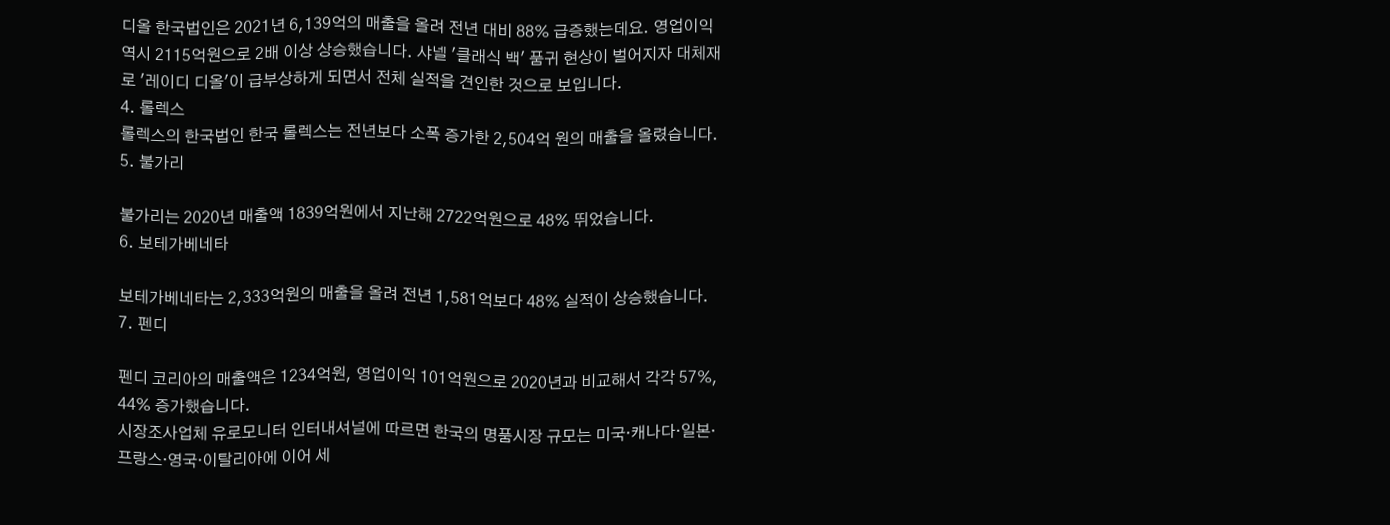디올 한국법인은 2021년 6,139억의 매출을 올려 전년 대비 88% 급증했는데요. 영업이익 역시 2115억원으로 2배 이상 상승했습니다. 샤넬 '클래식 백' 품귀 현상이 벌어지자 대체재로 '레이디 디올'이 급부상하게 되면서 전체 실적을 견인한 것으로 보입니다.
4. 롤렉스
롤렉스의 한국법인 한국 롤렉스는 전년보다 소폭 증가한 2,504억 원의 매출을 올렸습니다.
5. 불가리

불가리는 2020년 매출액 1839억원에서 지난해 2722억원으로 48% 뛰었습니다.
6. 보테가베네타

보테가베네타는 2,333억원의 매출을 올려 전년 1,581억보다 48% 실적이 상승했습니다.
7. 펜디

펜디 코리아의 매출액은 1234억원, 영업이익 101억원으로 2020년과 비교해서 각각 57%, 44% 증가했습니다.
시장조사업체 유로모니터 인터내셔널에 따르면 한국의 명품시장 규모는 미국·캐나다·일본·프랑스·영국·이탈리아에 이어 세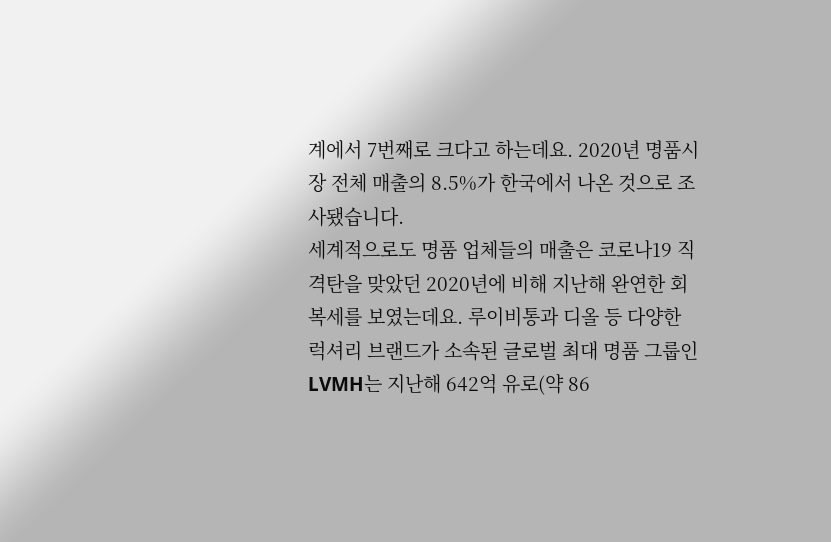계에서 7번째로 크다고 하는데요. 2020년 명품시장 전체 매출의 8.5%가 한국에서 나온 것으로 조사됐습니다.
세계적으로도 명품 업체들의 매출은 코로나19 직격탄을 맞았던 2020년에 비해 지난해 완연한 회복세를 보였는데요. 루이비통과 디올 등 다양한 럭셔리 브랜드가 소속된 글로벌 최대 명품 그룹인 LVMH는 지난해 642억 유로(약 86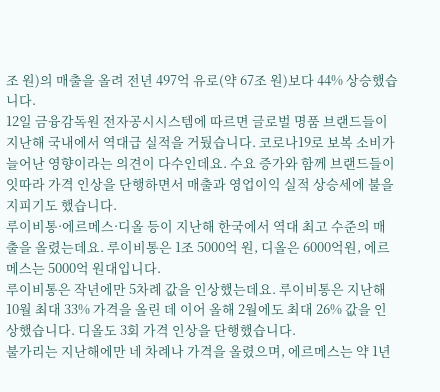조 원)의 매출을 올려 전년 497억 유로(약 67조 원)보다 44% 상승했습니다.
12일 금융감독원 전자공시시스템에 따르면 글로벌 명품 브랜드들이 지난해 국내에서 역대급 실적을 거뒀습니다. 코로나19로 보복 소비가 늘어난 영향이라는 의견이 다수인데요. 수요 증가와 함께 브랜드들이 잇따라 가격 인상을 단행하면서 매출과 영업이익 실적 상승세에 불을 지피기도 했습니다.
루이비통·에르메스·디올 등이 지난해 한국에서 역대 최고 수준의 매출을 올렸는데요. 루이비통은 1조 5000억 원, 디올은 6000억원, 에르메스는 5000억 원대입니다.
루이비통은 작년에만 5차례 값을 인상했는데요. 루이비통은 지난해 10월 최대 33% 가격을 올린 데 이어 올해 2월에도 최대 26% 값을 인상했습니다. 디올도 3회 가격 인상을 단행했습니다.
불가리는 지난해에만 네 차례나 가격을 올렸으며, 에르메스는 약 1년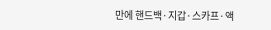만에 핸드백·지갑·스카프·액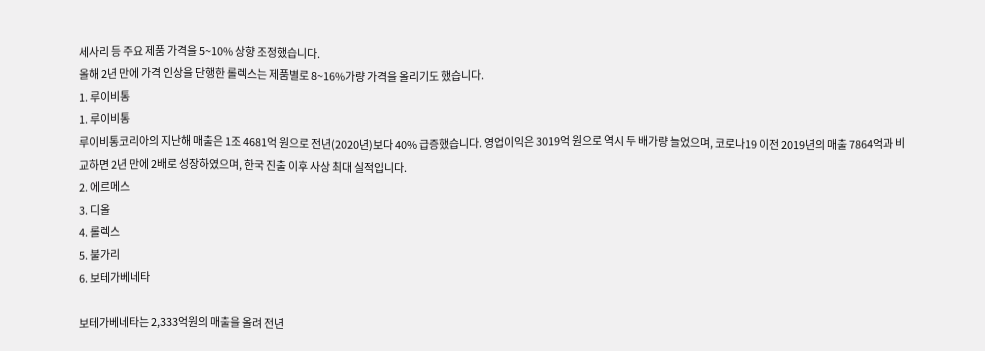세사리 등 주요 제품 가격을 5~10% 상향 조정했습니다.
올해 2년 만에 가격 인상을 단행한 롤렉스는 제품별로 8~16%가량 가격을 올리기도 했습니다.
1. 루이비통
1. 루이비통
루이비통코리아의 지난해 매출은 1조 4681억 원으로 전년(2020년)보다 40% 급증했습니다. 영업이익은 3019억 원으로 역시 두 배가량 늘었으며, 코로나19 이전 2019년의 매출 7864억과 비교하면 2년 만에 2배로 성장하였으며, 한국 진출 이후 사상 최대 실적입니다.
2. 에르메스
3. 디올
4. 롤렉스
5. 불가리
6. 보테가베네타

보테가베네타는 2,333억원의 매출을 올려 전년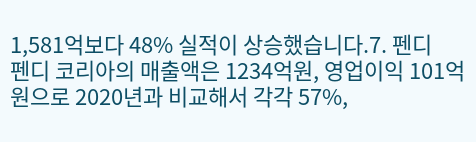1,581억보다 48% 실적이 상승했습니다.7. 펜디
펜디 코리아의 매출액은 1234억원, 영업이익 101억원으로 2020년과 비교해서 각각 57%,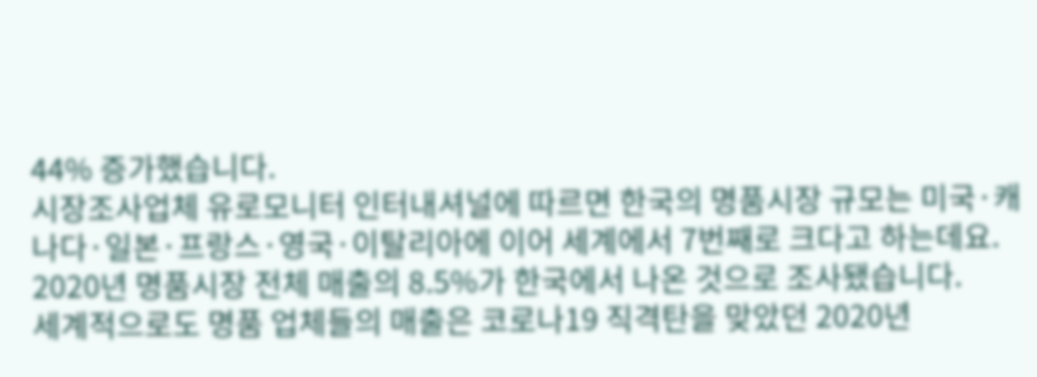44% 증가했습니다.
시장조사업체 유로모니터 인터내셔널에 따르면 한국의 명품시장 규모는 미국·캐나다·일본·프랑스·영국·이탈리아에 이어 세계에서 7번째로 크다고 하는데요. 2020년 명품시장 전체 매출의 8.5%가 한국에서 나온 것으로 조사됐습니다.
세계적으로도 명품 업체들의 매출은 코로나19 직격탄을 맞았던 2020년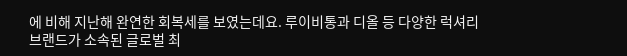에 비해 지난해 완연한 회복세를 보였는데요. 루이비통과 디올 등 다양한 럭셔리 브랜드가 소속된 글로벌 최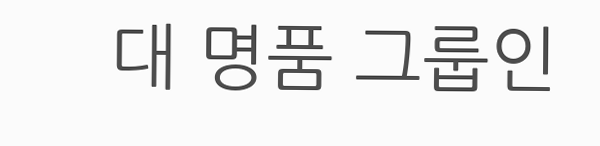대 명품 그룹인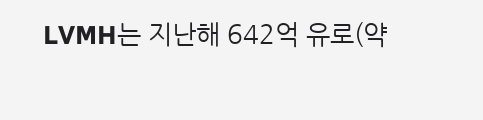LVMH는 지난해 642억 유로(약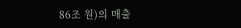86조 원)의 매출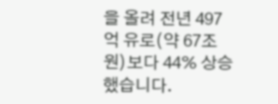을 올려 전년 497억 유로(약 67조 원)보다 44% 상승했습니다.